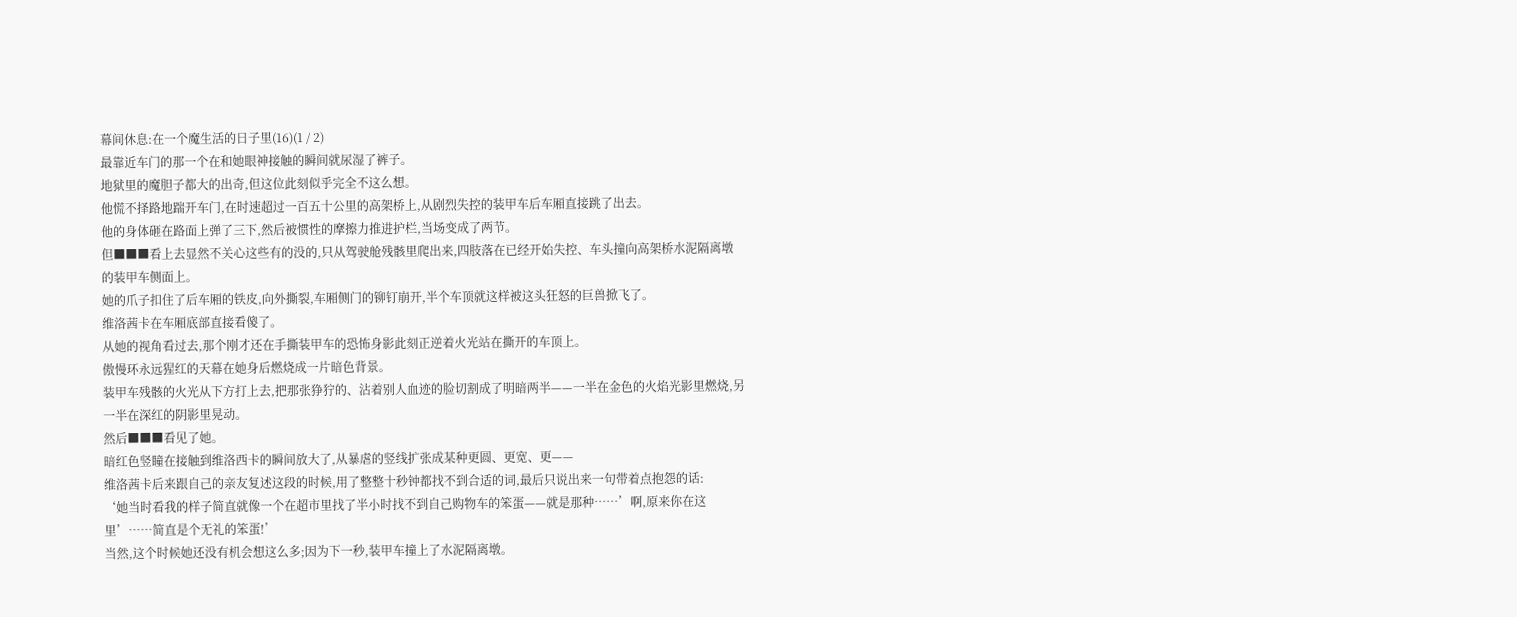幕间休息:在一个魔生活的日子里(16)(1 / 2)
最靠近车门的那一个在和她眼神接触的瞬间就尿湿了裤子。
地狱里的魔胆子都大的出奇,但这位此刻似乎完全不这么想。
他慌不择路地踹开车门,在时速超过一百五十公里的高架桥上,从剧烈失控的装甲车后车厢直接跳了出去。
他的身体砸在路面上弹了三下,然后被惯性的摩擦力推进护栏,当场变成了两节。
但■■■看上去显然不关心这些有的没的,只从驾驶舱残骸里爬出来,四肢落在已经开始失控、车头撞向高架桥水泥隔离墩的装甲车侧面上。
她的爪子扣住了后车厢的铁皮,向外撕裂,车厢侧门的铆钉崩开,半个车顶就这样被这头狂怒的巨兽掀飞了。
维洛茜卡在车厢底部直接看傻了。
从她的视角看过去,那个刚才还在手撕装甲车的恐怖身影此刻正逆着火光站在撕开的车顶上。
傲慢环永远猩红的天幕在她身后燃烧成一片暗色背景。
装甲车残骸的火光从下方打上去,把那张狰狞的、沾着别人血迹的脸切割成了明暗两半——一半在金色的火焰光影里燃烧,另一半在深红的阴影里晃动。
然后■■■看见了她。
暗红色竖瞳在接触到维洛西卡的瞬间放大了,从暴虐的竖线扩张成某种更圆、更宽、更——
维洛茜卡后来跟自己的亲友复述这段的时候,用了整整十秒钟都找不到合适的词,最后只说出来一句带着点抱怨的话:
‘她当时看我的样子简直就像一个在超市里找了半小时找不到自己购物车的笨蛋——就是那种……’啊,原来你在这里’……简直是个无礼的笨蛋!’
当然,这个时候她还没有机会想这么多;因为下一秒,装甲车撞上了水泥隔离墩。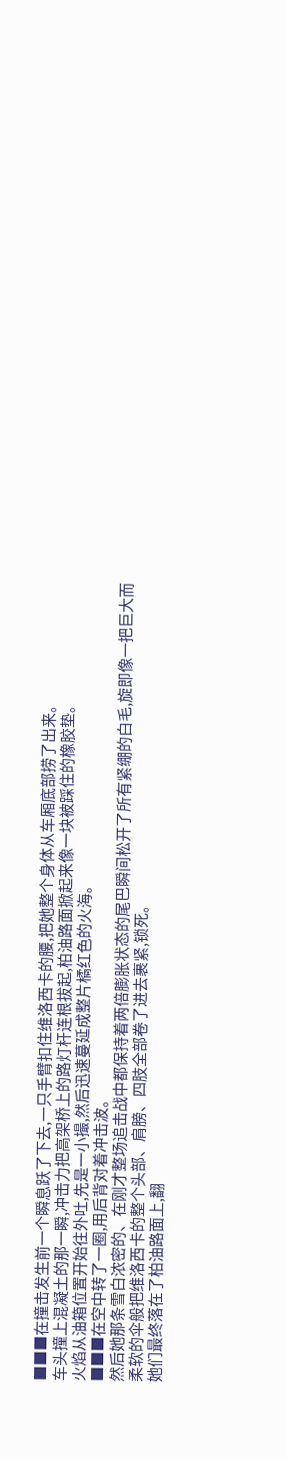■■■在撞击发生前一个瞬息跃了下去,一只手臂扣住维洛西卡的腰,把她整个身体从车厢底部捞了出来。
车头撞上混凝土的那一瞬,冲击力把高架桥上的路灯杆连根拔起,柏油路面掀起来像一块被踩住的橡胶垫。
火焰从油箱位置开始往外吐,先是一小撮,然后迅速蔓延成整片橘红色的火海。
■■■在空中转了一圈,用后背对着冲击波。
然后她那条雪白浓密的、在刚才整场追击战中都保持着两倍膨胀状态的尾巴瞬间松开了所有紧绷的白毛,旋即像一把巨大而柔软的伞般把维洛西卡的整个头部、肩膀、四肢全部卷了进去裹紧,锁死。
她们最终落在了柏油路面上,翻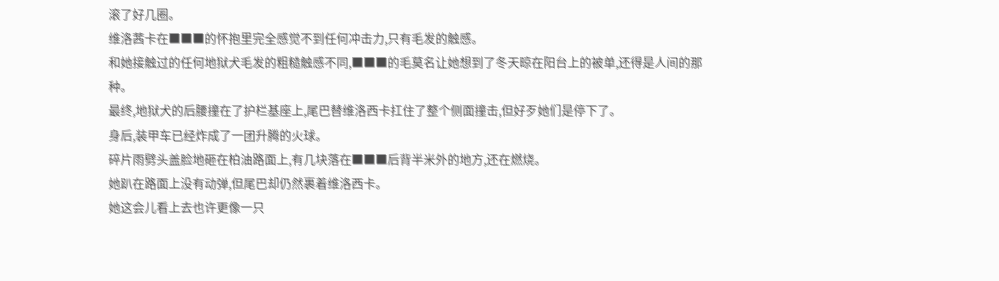滚了好几圈。
维洛茜卡在■■■的怀抱里完全感觉不到任何冲击力,只有毛发的触感。
和她接触过的任何地狱犬毛发的粗糙触感不同,■■■的毛莫名让她想到了冬天晾在阳台上的被单,还得是人间的那种。
最终,地狱犬的后腰撞在了护栏基座上,尾巴替维洛西卡扛住了整个侧面撞击,但好歹她们是停下了。
身后,装甲车已经炸成了一团升腾的火球。
碎片雨劈头盖脸地砸在柏油路面上,有几块落在■■■后背半米外的地方,还在燃烧。
她趴在路面上没有动弹,但尾巴却仍然裹着维洛西卡。
她这会儿看上去也许更像一只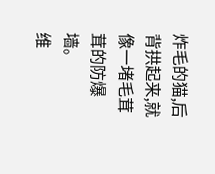炸毛的猫,后背拱起来,就像一堵毛茸茸的防爆墙。
维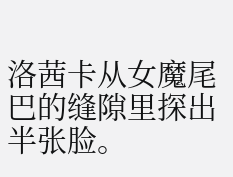洛茜卡从女魔尾巴的缝隙里探出半张脸。